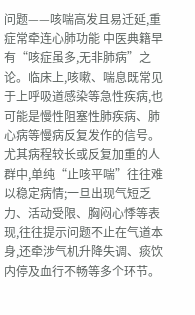问题——咳喘高发且易迁延,重症常牵连心肺功能 中医典籍早有“咳症虽多,无非肺病”之论。临床上,咳嗽、喘息既常见于上呼吸道感染等急性疾病,也可能是慢性阻塞性肺疾病、肺心病等慢病反复发作的信号。尤其病程较长或反复加重的人群中,单纯“止咳平喘”往往难以稳定病情;一旦出现气短乏力、活动受限、胸闷心悸等表现,往往提示问题不止在气道本身,还牵涉气机升降失调、痰饮内停及血行不畅等多个环节。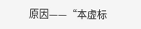原因——“本虚标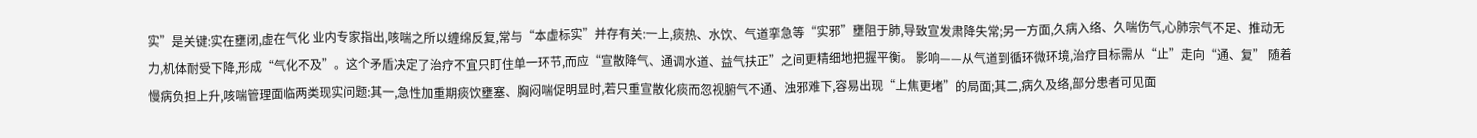实”是关键:实在壅闭,虚在气化 业内专家指出,咳喘之所以缠绵反复,常与“本虚标实”并存有关:一上,痰热、水饮、气道挛急等“实邪”壅阻于肺,导致宣发肃降失常;另一方面,久病入络、久喘伤气,心肺宗气不足、推动无力,机体耐受下降,形成“气化不及”。这个矛盾决定了治疗不宜只盯住单一环节,而应“宣散降气、通调水道、益气扶正”之间更精细地把握平衡。 影响——从气道到循环微环境,治疗目标需从“止”走向“通、复” 随着慢病负担上升,咳喘管理面临两类现实问题:其一,急性加重期痰饮壅塞、胸闷喘促明显时,若只重宣散化痰而忽视腑气不通、浊邪难下,容易出现“上焦更堵”的局面;其二,病久及络,部分患者可见面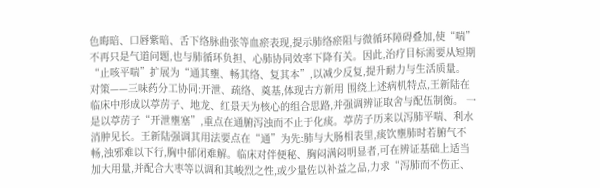色晦暗、口唇紫暗、舌下络脉曲张等血瘀表现,提示肺络瘀阻与微循环障碍叠加,使“喘”不再只是气道问题,也与肺循环负担、心肺协同效率下降有关。因此,治疗目标需要从短期“止咳平喘”扩展为“通其壅、畅其络、复其本”,以减少反复,提升耐力与生活质量。 对策——三味药分工协同:开泄、疏络、奠基,体现古方新用 围绕上述病机特点,王新陆在临床中形成以葶苈子、地龙、红景天为核心的组合思路,并强调辨证取舍与配伍制衡。 一是以葶苈子“开泄壅塞”,重点在通腑泻浊而不止于化痰。葶苈子历来以泻肺平喘、利水消肿见长。王新陆强调其用法要点在“通”为先:肺与大肠相表里,痰饮壅肺时若腑气不畅,浊邪难以下行,胸中郁闭难解。临床对伴便秘、胸闷满闷明显者,可在辨证基础上适当加大用量,并配合大枣等以调和其峻烈之性,或少量佐以补益之品,力求“泻肺而不伤正、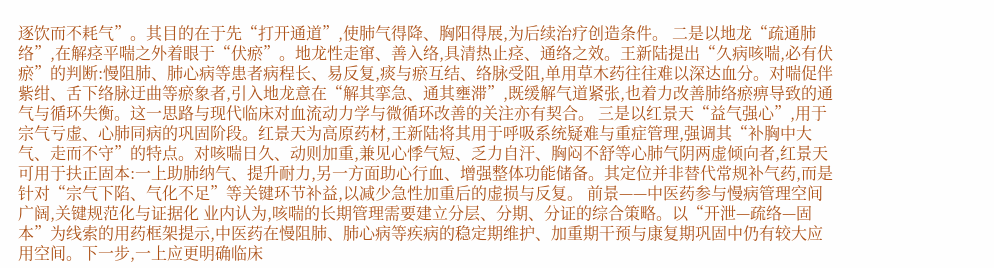逐饮而不耗气”。其目的在于先“打开通道”,使肺气得降、胸阳得展,为后续治疗创造条件。 二是以地龙“疏通肺络”,在解痉平喘之外着眼于“伏瘀”。地龙性走窜、善入络,具清热止痉、通络之效。王新陆提出“久病咳喘,必有伏瘀”的判断:慢阻肺、肺心病等患者病程长、易反复,痰与瘀互结、络脉受阻,单用草木药往往难以深达血分。对喘促伴紫绀、舌下络脉迂曲等瘀象者,引入地龙意在“解其挛急、通其壅滞”,既缓解气道紧张,也着力改善肺络瘀痹导致的通气与循环失衡。这一思路与现代临床对血流动力学与微循环改善的关注亦有契合。 三是以红景天“益气强心”,用于宗气亏虚、心肺同病的巩固阶段。红景天为高原药材,王新陆将其用于呼吸系统疑难与重症管理,强调其“补胸中大气、走而不守”的特点。对咳喘日久、动则加重,兼见心悸气短、乏力自汗、胸闷不舒等心肺气阴两虚倾向者,红景天可用于扶正固本:一上助肺纳气、提升耐力,另一方面助心行血、增强整体功能储备。其定位并非替代常规补气药,而是针对“宗气下陷、气化不足”等关键环节补益,以减少急性加重后的虚损与反复。 前景——中医药参与慢病管理空间广阔,关键规范化与证据化 业内认为,咳喘的长期管理需要建立分层、分期、分证的综合策略。以“开泄—疏络—固本”为线索的用药框架提示,中医药在慢阻肺、肺心病等疾病的稳定期维护、加重期干预与康复期巩固中仍有较大应用空间。下一步,一上应更明确临床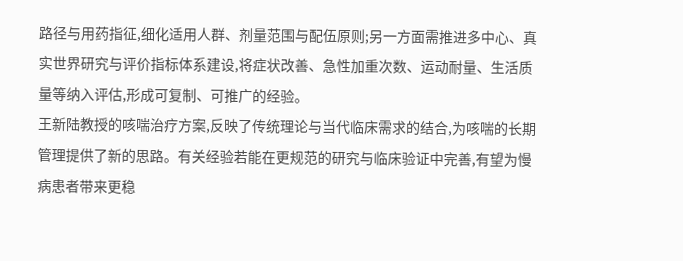路径与用药指征,细化适用人群、剂量范围与配伍原则;另一方面需推进多中心、真实世界研究与评价指标体系建设,将症状改善、急性加重次数、运动耐量、生活质量等纳入评估,形成可复制、可推广的经验。
王新陆教授的咳喘治疗方案,反映了传统理论与当代临床需求的结合,为咳喘的长期管理提供了新的思路。有关经验若能在更规范的研究与临床验证中完善,有望为慢病患者带来更稳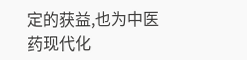定的获益,也为中医药现代化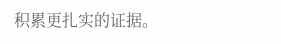积累更扎实的证据。